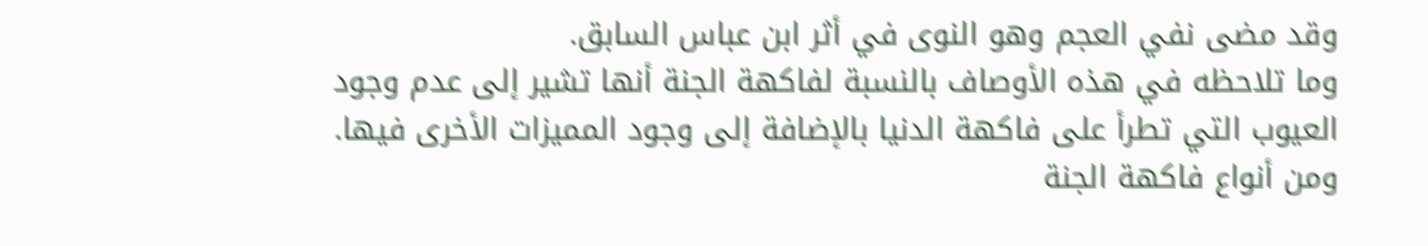وقد مضى نفي العجم وهو النوى في أثر ابن عباس السابق.
وما تلاحظه في هذه الأوصاف بالنسبة لفاكهة الجنة أنها تشير إلى عدم وجود العيوب التي تطرأ على فاكهة الدنيا بالإضافة إلى وجود المميزات الأخرى فيها.
ومن أنواع فاكهة الجنة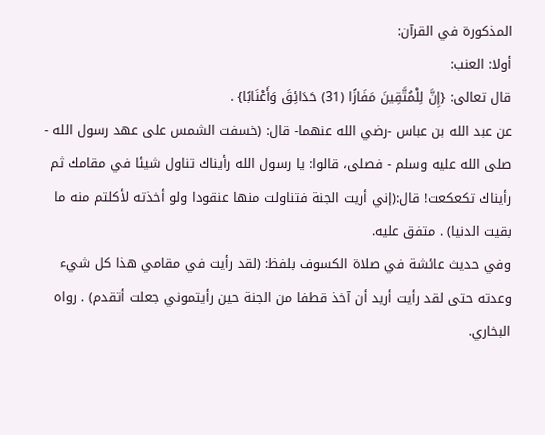المذكورة في القرآن:
أولا: العنب:
قال تعالى: {إِنَّ لِلْمُتَّقِينَ مَفَازًا (31) حَدَائِقَ وَأَعْنَابًا} .
عن عبد الله بن عباس -رضي الله عنهما- قال: (خسفت الشمس على عهد رسول الله - صلى الله عليه وسلم - فصلى، قالوا: يا رسول الله رأيناك تناول شيئا في مقامك ثم رأيناك تكعكعت! قال:(إني أريت الجنة فتناولت منها عنقودا ولو أخذته لأكلتم منه ما بقيت الدنيا) . متفق عليه.
وفي حديث عائشة في صلاة الكسوف بلفظ: (لقد رأيت في مقامي هذا كل شيء وعدته حتى لقد رأيت أريد أن آخذ قطفا من الجنة حين رأيتموني جعلت أتقدم) . رواه البخاري.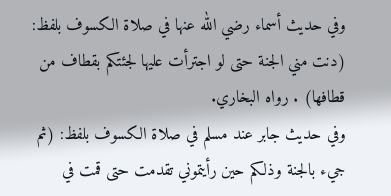وفي حديث أسماء رضي الله عنها في صلاة الكسوف بلفظ: (دنت مني الجنة حتى لو اجترأت عليها لجئتكم بقطاف من قطافها) . رواه البخاري.
وفي حديث جابر عند مسلم في صلاة الكسوف بلفظ: (ثم جيء بالجنة وذلكم حين رأيتموني تقدمت حتى قمت في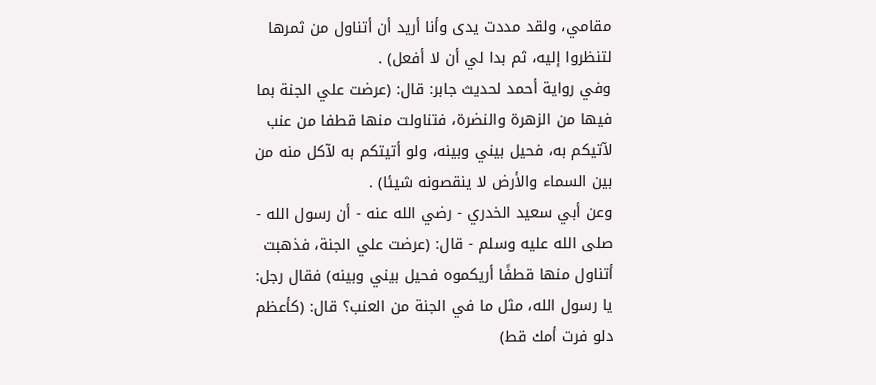مقامي، ولقد مددت يدى وأنا أريد أن أتناول من ثمرها لتنظروا إليه، ثم بدا لي أن لا أفعل) .
وفي رواية أحمد لحديث جابر: قال: (عرضت علي الجنة بما فيها من الزهرة والنضرة، فتناولت منها قطفا من عنب لآتيكم به، فحيل بيني وبينه، ولو أتيتكم به لآكل منه من بين السماء والأرض لا ينقصونه شيئا) .
وعن أبي سعيد الخدري - رضي الله عنه - أن رسول الله - صلى الله عليه وسلم - قال: (عرضت علي الجنة، فذهبت أتناول منها قطفًا أريكموه فحيل بيني وبينه) فقال رجل: يا رسول الله، مثل ما في الجنة من العنب؟ قال: (كأعظم دلو فرت أمك قط)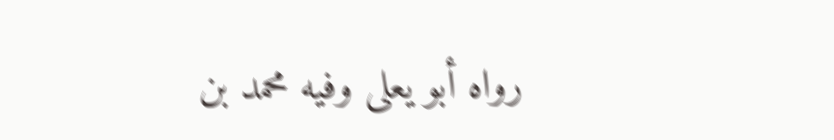رواه أبو يعلى وفيه محمد بن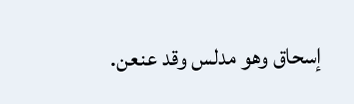إسحاق وهو مدلس وقد عنعن.